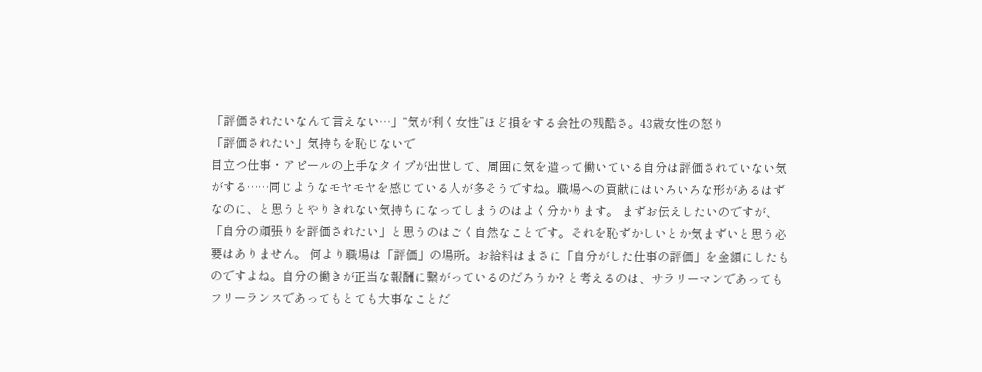「評価されたいなんて言えない…」“気が利く女性”ほど損をする会社の残酷さ。43歳女性の怒り
「評価されたい」気持ちを恥じないで
目立つ仕事・アピールの上手なタイプが出世して、周囲に気を遣って働いている自分は評価されていない気がする……同じようなモヤモヤを感じている人が多そうですね。職場への貢献にはいろいろな形があるはずなのに、と思うとやりきれない気持ちになってしまうのはよく分かります。 まずお伝えしたいのですが、「自分の頑張りを評価されたい」と思うのはごく自然なことです。それを恥ずかしいとか気まずいと思う必要はありません。 何より職場は「評価」の場所。お給料はまさに「自分がした仕事の評価」を金額にしたものですよね。自分の働きが正当な報酬に繋がっているのだろうか? と考えるのは、サラリーマンであってもフリーランスであってもとても大事なことだ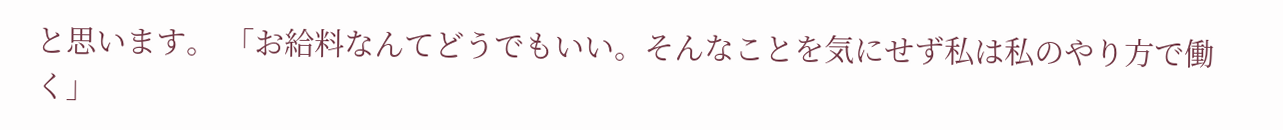と思います。 「お給料なんてどうでもいい。そんなことを気にせず私は私のやり方で働く」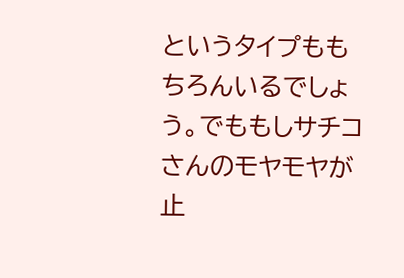というタイプももちろんいるでしょう。でももしサチコさんのモヤモヤが止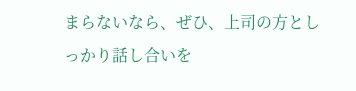まらないなら、ぜひ、上司の方としっかり話し合いを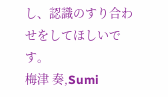し、認識のすり合わせをしてほしいです。
梅津 奏,Sumi